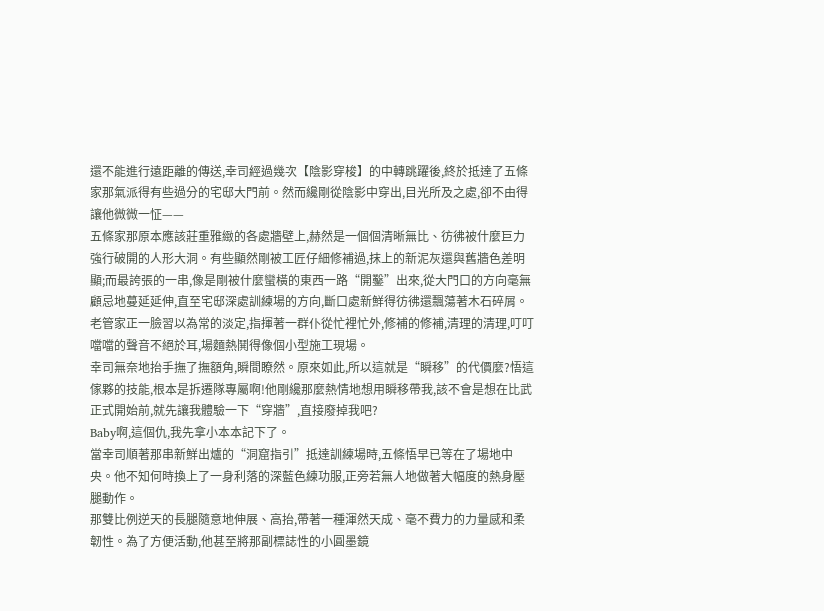還不能進行遠距離的傳送,幸司經過幾次【陰影穿梭】的中轉跳躍後,終於抵達了五條家那氣派得有些過分的宅邸大門前。然而纔剛從陰影中穿出,目光所及之處,卻不由得讓他微微一怔——
五條家那原本應該莊重雅緻的各處牆壁上,赫然是一個個清晰無比、彷彿被什麼巨力強行破開的人形大洞。有些顯然剛被工匠仔細修補過,抹上的新泥灰還與舊牆色差明顯;而最誇張的一串,像是剛被什麼蠻橫的東西一路“開鑿”出來,從大門口的方向毫無顧忌地蔓延延伸,直至宅邸深處訓練場的方向,斷口處新鮮得彷彿還飄蕩著木石碎屑。
老管家正一臉習以為常的淡定,指揮著一群仆從忙裡忙外,修補的修補,清理的清理,叮叮噹噹的聲音不絕於耳,場麵熱鬨得像個小型施工現場。
幸司無奈地抬手撫了撫額角,瞬間瞭然。原來如此,所以這就是“瞬移”的代價麼?悟這傢夥的技能,根本是拆遷隊專屬啊!他剛纔那麼熱情地想用瞬移帶我,該不會是想在比武正式開始前,就先讓我體驗一下“穿牆”,直接廢掉我吧?
Baby啊,這個仇,我先拿小本本記下了。
當幸司順著那串新鮮出爐的“洞窟指引”抵達訓練場時,五條悟早已等在了場地中央。他不知何時換上了一身利落的深藍色練功服,正旁若無人地做著大幅度的熱身壓腿動作。
那雙比例逆天的長腿隨意地伸展、高抬,帶著一種渾然天成、毫不費力的力量感和柔韌性。為了方便活動,他甚至將那副標誌性的小圓墨鏡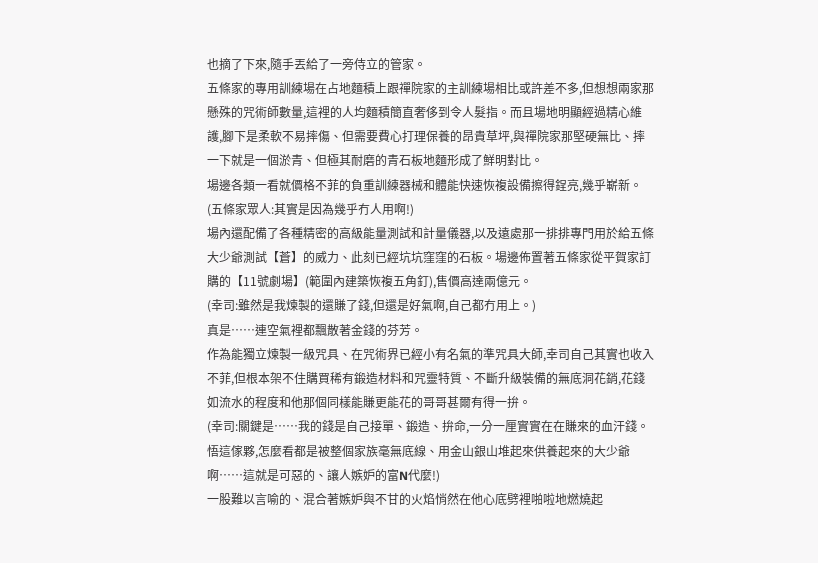也摘了下來,隨手丟給了一旁侍立的管家。
五條家的專用訓練場在占地麵積上跟禪院家的主訓練場相比或許差不多,但想想兩家那懸殊的咒術師數量,這裡的人均麵積簡直奢侈到令人髮指。而且場地明顯經過精心維護,腳下是柔軟不易摔傷、但需要費心打理保養的昂貴草坪,與禪院家那堅硬無比、摔一下就是一個淤青、但極其耐磨的青石板地麵形成了鮮明對比。
場邊各類一看就價格不菲的負重訓練器械和體能快速恢複設備擦得鋥亮,幾乎嶄新。
(五條家眾人:其實是因為幾乎冇人用啊!)
場內還配備了各種精密的高級能量測試和計量儀器,以及遠處那一排排專門用於給五條大少爺測試【蒼】的威力、此刻已經坑坑窪窪的石板。場邊佈置著五條家從平賀家訂購的【11號劇場】(範圍內建築恢複五角釘),售價高達兩億元。
(幸司:雖然是我煉製的還賺了錢,但還是好氣啊,自己都冇用上。)
真是……連空氣裡都飄散著金錢的芬芳。
作為能獨立煉製一級咒具、在咒術界已經小有名氣的準咒具大師,幸司自己其實也收入不菲,但根本架不住購買稀有鍛造材料和咒靈特質、不斷升級裝備的無底洞花銷,花錢如流水的程度和他那個同樣能賺更能花的哥哥甚爾有得一拚。
(幸司:關鍵是……我的錢是自己接單、鍛造、拚命,一分一厘實實在在賺來的血汗錢。悟這傢夥,怎麼看都是被整個家族毫無底線、用金山銀山堆起來供養起來的大少爺啊……這就是可惡的、讓人嫉妒的富N代麼!)
一股難以言喻的、混合著嫉妒與不甘的火焰悄然在他心底劈裡啪啦地燃燒起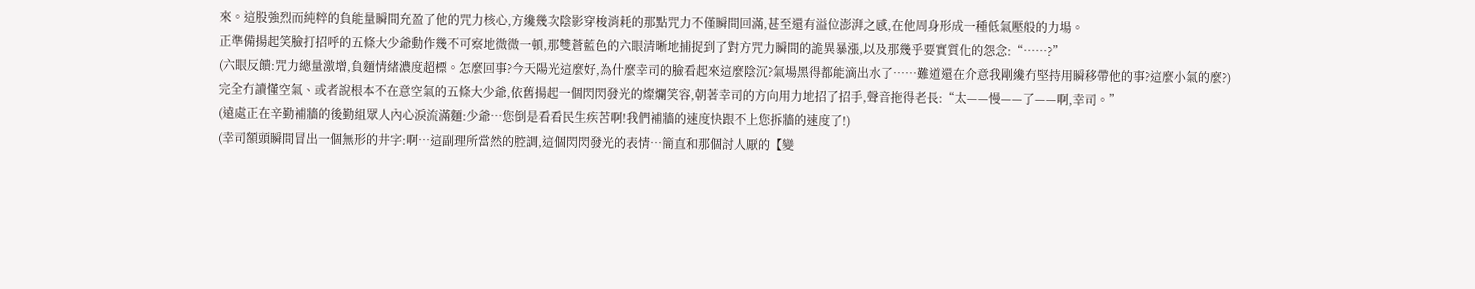來。這股強烈而純粹的負能量瞬間充盈了他的咒力核心,方纔幾次陰影穿梭消耗的那點咒力不僅瞬間回滿,甚至還有溢位澎湃之感,在他周身形成一種低氣壓般的力場。
正準備揚起笑臉打招呼的五條大少爺動作幾不可察地微微一頓,那雙蒼藍色的六眼清晰地捕捉到了對方咒力瞬間的詭異暴漲,以及那幾乎要實質化的怨念:“……?”
(六眼反饋:咒力總量激增,負麵情緒濃度超標。怎麼回事?今天陽光這麼好,為什麼幸司的臉看起來這麼陰沉?氣場黑得都能滴出水了……難道還在介意我剛纔冇堅持用瞬移帶他的事?這麼小氣的麼?)
完全冇讀懂空氣、或者說根本不在意空氣的五條大少爺,依舊揚起一個閃閃發光的燦爛笑容,朝著幸司的方向用力地招了招手,聲音拖得老長:“太——慢——了——啊,幸司。”
(遠處正在辛勤補牆的後勤組眾人內心淚流滿麵:少爺…您倒是看看民生疾苦啊!我們補牆的速度快跟不上您拆牆的速度了!)
(幸司額頭瞬間冒出一個無形的井字:啊…這副理所當然的腔調,這個閃閃發光的表情…簡直和那個討人厭的【變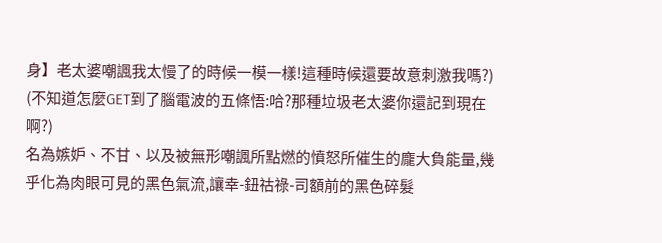身】老太婆嘲諷我太慢了的時候一模一樣!這種時候還要故意刺激我嗎?)
(不知道怎麼GET到了腦電波的五條悟:哈?那種垃圾老太婆你還記到現在啊?)
名為嫉妒、不甘、以及被無形嘲諷所點燃的憤怒所催生的龐大負能量,幾乎化為肉眼可見的黑色氣流,讓幸-鈕祜祿-司額前的黑色碎髮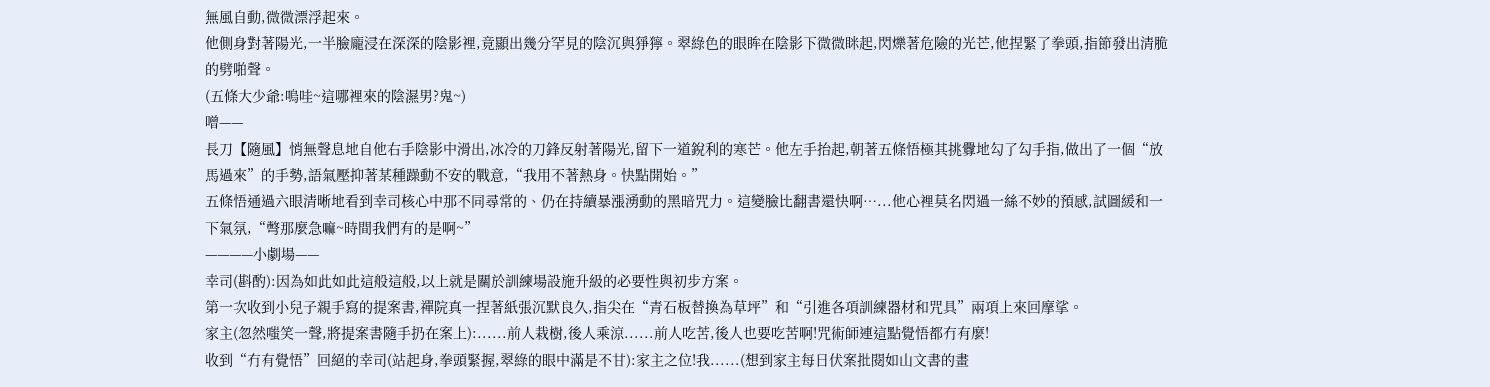無風自動,微微漂浮起來。
他側身對著陽光,一半臉龐浸在深深的陰影裡,竟顯出幾分罕見的陰沉與猙獰。翠綠色的眼眸在陰影下微微眯起,閃爍著危險的光芒,他捏緊了拳頭,指節發出清脆的劈啪聲。
(五條大少爺:嗚哇~這哪裡來的陰濕男?鬼~)
噌——
長刀【隨風】悄無聲息地自他右手陰影中滑出,冰冷的刀鋒反射著陽光,留下一道銳利的寒芒。他左手抬起,朝著五條悟極其挑釁地勾了勾手指,做出了一個“放馬過來”的手勢,語氣壓抑著某種躁動不安的戰意,“我用不著熱身。快點開始。”
五條悟通過六眼清晰地看到幸司核心中那不同尋常的、仍在持續暴漲湧動的黑暗咒力。這變臉比翻書還快啊…...他心裡莫名閃過一絲不妙的預感,試圖緩和一下氣氛,“彆那麼急嘛~時間我們有的是啊~”
————小劇場——
幸司(斟酌):因為如此如此這般這般,以上就是關於訓練場設施升級的必要性與初步方案。
第一次收到小兒子親手寫的提案書,禪院真一捏著紙張沉默良久,指尖在“青石板替換為草坪”和“引進各項訓練器材和咒具”兩項上來回摩挲。
家主(忽然嗤笑一聲,將提案書隨手扔在案上):......前人栽樹,後人乘涼......前人吃苦,後人也要吃苦啊!咒術師連這點覺悟都冇有麼!
收到“冇有覺悟”回絕的幸司(站起身,拳頭緊握,翠綠的眼中滿是不甘):家主之位!我......(想到家主每日伏案批閱如山文書的畫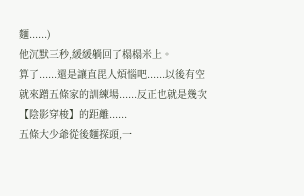麵......)
他沉默三秒,緩緩躺回了榻榻米上。
算了......還是讓直毘人煩惱吧......以後有空就來蹭五條家的訓練場......反正也就是幾次【陰影穿梭】的距離......
五條大少爺從後麵探頭,一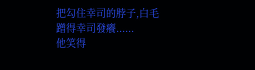把勾住幸司的脖子,白毛蹭得幸司發癢......
他笑得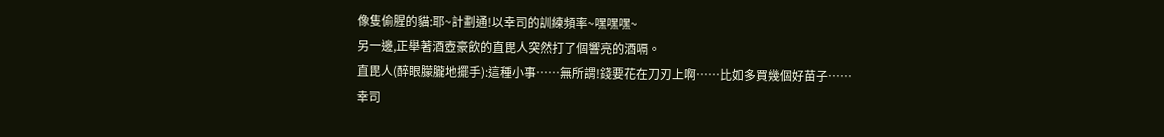像隻偷腥的貓:耶~計劃通!以幸司的訓練頻率~嘿嘿嘿~
另一邊,正舉著酒壺豪飲的直毘人突然打了個響亮的酒嗝。
直毘人(醉眼朦朧地擺手):這種小事……無所謂!錢要花在刀刃上啊……比如多買幾個好苗子……
幸司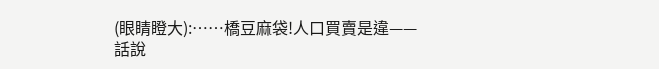(眼睛瞪大):……橋豆麻袋!人口買賣是違——
話說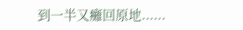到一半又癱回原地......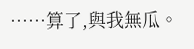……算了,與我無瓜。